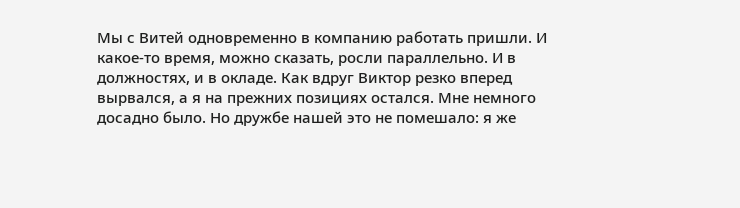Мы с Витей одновременно в компанию работать пришли. И какое-то время, можно сказать, росли параллельно. И в должностях, и в окладе. Как вдруг Виктор резко вперед вырвался, а я на прежних позициях остался. Мне немного досадно было. Но дружбе нашей это не помешало: я же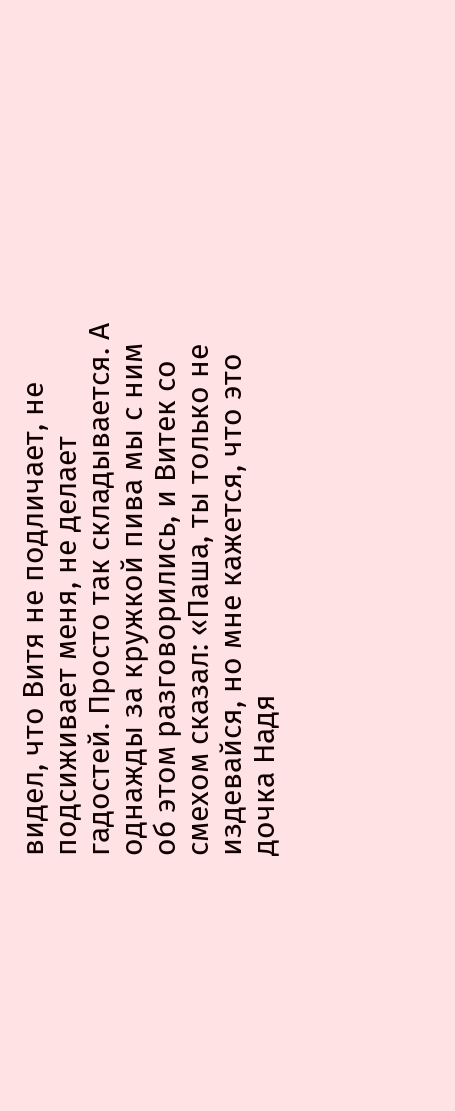видел, что Витя не подличает, не подсиживает меня, не делает гадостей. Просто так складывается. А однажды за кружкой пива мы с ним об этом разговорились, и Витек со смехом сказал: «Паша, ты только не издевайся, но мне кажется, что это дочка Надя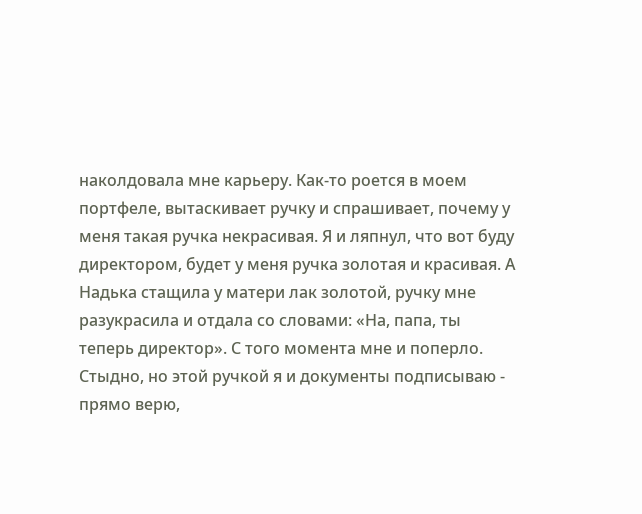наколдовала мне карьеру. Как-то роется в моем портфеле, вытаскивает ручку и спрашивает, почему у меня такая ручка некрасивая. Я и ляпнул, что вот буду директором, будет у меня ручка золотая и красивая. А Надька стащила у матери лак золотой, ручку мне разукрасила и отдала со словами: «На, папа, ты теперь директор». С того момента мне и поперло. Стыдно, но этой ручкой я и документы подписываю - прямо верю,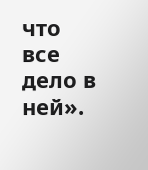что все дело в ней».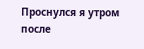Проснулся я утром после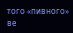того «пивного» ве